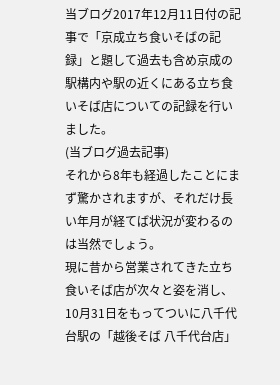当ブログ2017年12月11日付の記事で「京成立ち食いそばの記録」と題して過去も含め京成の駅構内や駅の近くにある立ち食いそば店についての記録を行いました。
(当ブログ過去記事)
それから8年も経過したことにまず驚かされますが、それだけ長い年月が経てば状況が変わるのは当然でしょう。
現に昔から営業されてきた立ち食いそば店が次々と姿を消し、10月31日をもってついに八千代台駅の「越後そば 八千代台店」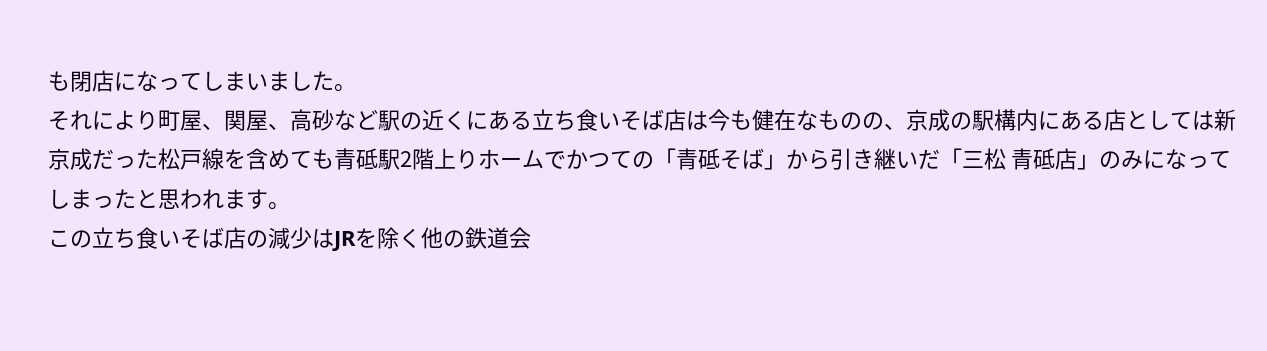も閉店になってしまいました。
それにより町屋、関屋、高砂など駅の近くにある立ち食いそば店は今も健在なものの、京成の駅構内にある店としては新京成だった松戸線を含めても青砥駅2階上りホームでかつての「青砥そば」から引き継いだ「三松 青砥店」のみになってしまったと思われます。
この立ち食いそば店の減少はJRを除く他の鉄道会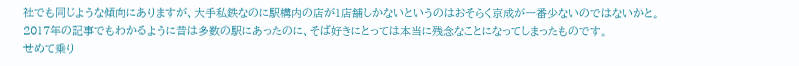社でも同じような傾向にありますが、大手私鉄なのに駅構内の店が1店舗しかないというのはおそらく京成が一番少ないのではないかと。
2017年の記事でもわかるように昔は多数の駅にあったのに、そば好きにとっては本当に残念なことになってしまったものです。
せめて乗り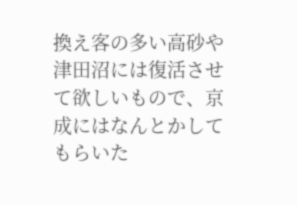換え客の多い高砂や津田沼には復活させて欲しいもので、京成にはなんとかしてもらいた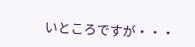いところですが・・・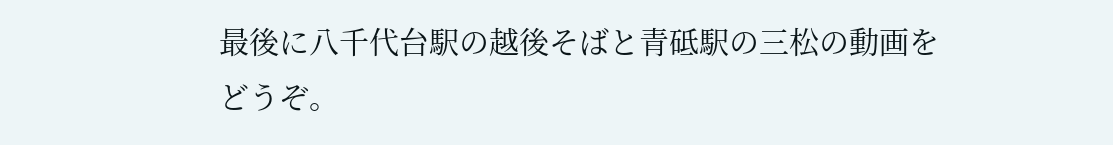最後に八千代台駅の越後そばと青砥駅の三松の動画をどうぞ。